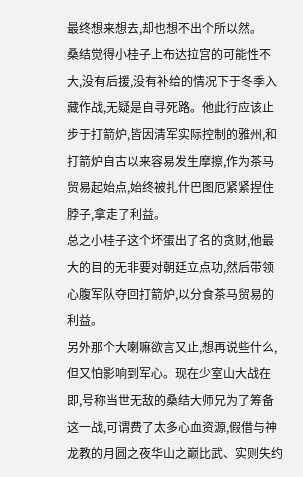最终想来想去,却也想不出个所以然。
桑结觉得小桂子上布达拉宫的可能性不大,没有后援,没有补给的情况下于冬季入藏作战,无疑是自寻死路。他此行应该止步于打箭炉,皆因清军实际控制的雅州,和打箭炉自古以来容易发生摩擦,作为茶马贸易起始点,始终被扎什巴图厄紧紧捏住脖子,拿走了利益。
总之小桂子这个坏蛋出了名的贪财,他最大的目的无非要对朝廷立点功,然后带领心腹军队夺回打箭炉,以分食茶马贸易的利益。
另外那个大喇嘛欲言又止,想再说些什么,但又怕影响到军心。现在少室山大战在即,号称当世无敌的桑结大师兄为了筹备这一战,可谓费了太多心血资源,假借与神龙教的月圆之夜华山之巅比武、实则失约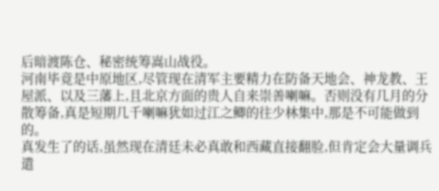后暗渡陈仓、秘密统筹嵩山战役。
河南毕竟是中原地区,尽管现在清军主要精力在防备天地会、神龙教、王屋派、以及三藩上,且北京方面的贵人自来崇善喇嘛。否则没有几月的分散筹备,真是短期几千喇嘛犹如过江之鲫的往少林集中,那是不可能做到的。
真发生了的话,虽然现在清廷未必真敢和西藏直接翻脸,但肯定会大量调兵遣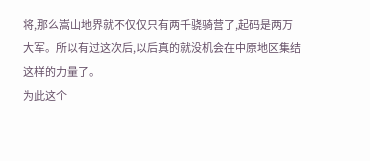将,那么嵩山地界就不仅仅只有两千骁骑营了,起码是两万大军。所以有过这次后,以后真的就没机会在中原地区集结这样的力量了。
为此这个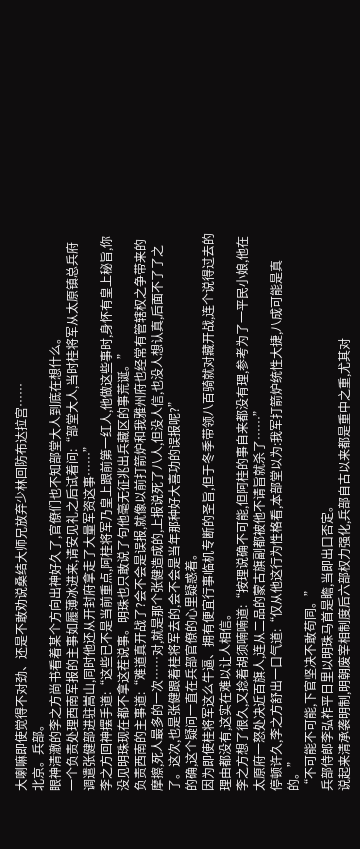大喇嘛即使觉得不对劲、还是不敢劝说桑结大师兄放弃少林回防布达拉宫……
北京。兵部。
眼神清澈的李之方尚书看着某个方向出神好久了,官僚们也不知部堂大人到底在想什么。
一个负责处理西南军报的主事如履薄冰进来,请安见礼之后试着问:“部堂大人,当时桂将军从太原镇总兵府调遣张健部进驻嵩山,同时他还从开封府拿走了大量军资这事……”
李之方回神摆手道:“这些已不是当前重点,阿桂将军乃皇上跟前第一红人,他做这些事时,身怀有皇上秘旨,你没见明珠现在都不拿这茬说事。明珠也只敢说了句他毫无征兆出兵藏区的事荒诞。”
负责西南的主事道:“难道真开战了?会不会是误报,就像以前打箭炉和我雅州府也经常有管辖权之争带来的摩擦,死人最多的一次……对,就是那个张健造成的,上报说死了八人,但没人信,也没人想认真,后面不了了之了。这次,也是张健跟着桂将军去的,会不会是当年那种好大喜功的误报呢?”
的确,这个疑问一直在兵部官僚的心里疑惑着。
因为即使桂将军这么牛逼、拥有便宜行事临机专断的圣旨,但于冬季带领八百骑就对藏开战,连个说得过去的理由都没有,这实在难以让人相信。
李之方想了很久,又捻着胡须喃喃道:“按理说确不可能,但阿桂的事自来都没有理,参考为了一平民小娘,他在太原府一怒处决近百旗人,连从二品的蒙古旗副都被他不请旨就杀了……”
停顿许久,李之方舒出一口气道:“仅从他这行为性格看,本部堂以为:我军打箭炉统性大捷,八成可能是真的。”
“不可能不可能,下官坚决不敢苟同。”
兵部侍郎李弘祚平日里以明珠马首是瞻,当即出口否定。
说起来清承袭明制,明朝废宰相制度后六部权力强化,兵部自古以来都是重中之重,尤其对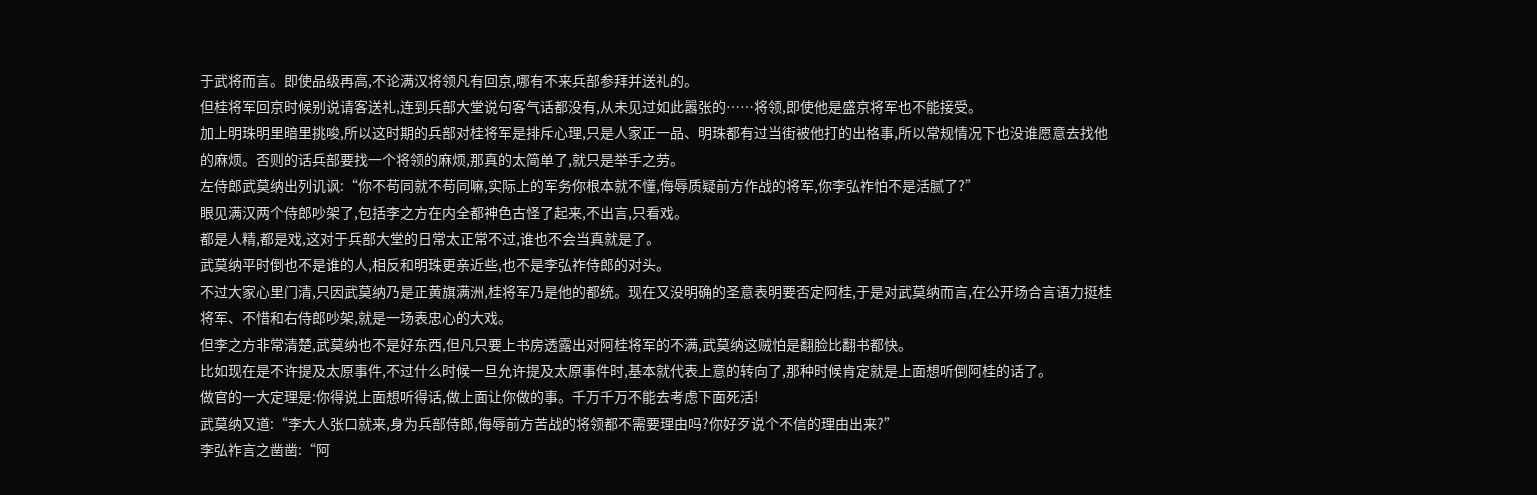于武将而言。即使品级再高,不论满汉将领凡有回京,哪有不来兵部参拜并送礼的。
但桂将军回京时候别说请客送礼,连到兵部大堂说句客气话都没有,从未见过如此嚣张的……将领,即使他是盛京将军也不能接受。
加上明珠明里暗里挑唆,所以这时期的兵部对桂将军是排斥心理,只是人家正一品、明珠都有过当街被他打的出格事,所以常规情况下也没谁愿意去找他的麻烦。否则的话兵部要找一个将领的麻烦,那真的太简单了,就只是举手之劳。
左侍郎武莫纳出列讥讽:“你不苟同就不苟同嘛,实际上的军务你根本就不懂,侮辱质疑前方作战的将军,你李弘祚怕不是活腻了?”
眼见满汉两个侍郎吵架了,包括李之方在内全都神色古怪了起来,不出言,只看戏。
都是人精,都是戏,这对于兵部大堂的日常太正常不过,谁也不会当真就是了。
武莫纳平时倒也不是谁的人,相反和明珠更亲近些,也不是李弘祚侍郎的对头。
不过大家心里门清,只因武莫纳乃是正黄旗满洲,桂将军乃是他的都统。现在又没明确的圣意表明要否定阿桂,于是对武莫纳而言,在公开场合言语力挺桂将军、不惜和右侍郎吵架,就是一场表忠心的大戏。
但李之方非常清楚,武莫纳也不是好东西,但凡只要上书房透露出对阿桂将军的不满,武莫纳这贼怕是翻脸比翻书都快。
比如现在是不许提及太原事件,不过什么时候一旦允许提及太原事件时,基本就代表上意的转向了,那种时候肯定就是上面想听倒阿桂的话了。
做官的一大定理是:你得说上面想听得话,做上面让你做的事。千万千万不能去考虑下面死活!
武莫纳又道:“李大人张口就来,身为兵部侍郎,侮辱前方苦战的将领都不需要理由吗?你好歹说个不信的理由出来?”
李弘祚言之凿凿:“阿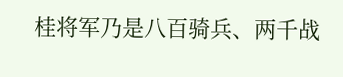桂将军乃是八百骑兵、两千战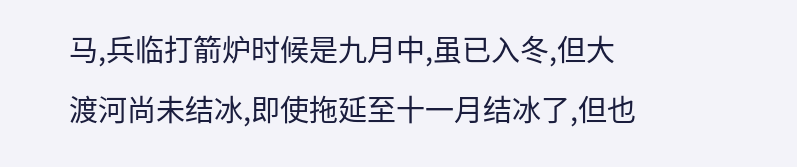马,兵临打箭炉时候是九月中,虽已入冬,但大渡河尚未结冰,即使拖延至十一月结冰了,但也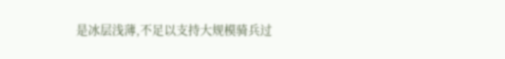是冰层浅薄,不足以支持大规模骑兵过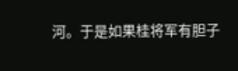河。于是如果桂将军有胆子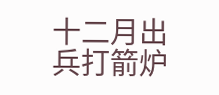十二月出兵打箭炉